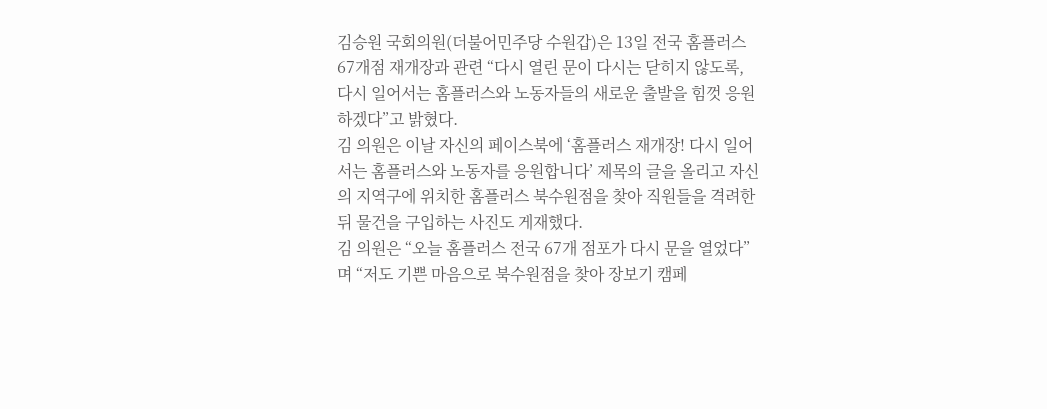김승원 국회의원(더불어민주당 수원갑)은 13일 전국 홈플러스 67개점 재개장과 관련 “다시 열린 문이 다시는 닫히지 않도록, 다시 일어서는 홈플러스와 노동자들의 새로운 출발을 힘껏 응원하겠다”고 밝혔다.
김 의원은 이날 자신의 페이스북에 ‘홈플러스 재개장! 다시 일어서는 홈플러스와 노동자를 응원합니다’ 제목의 글을 올리고 자신의 지역구에 위치한 홈플러스 북수원점을 찾아 직원들을 격려한뒤 물건을 구입하는 사진도 게재했다.
김 의원은 “오늘 홈플러스 전국 67개 점포가 다시 문을 열었다” 며 “저도 기쁜 마음으로 북수원점을 찾아 장보기 캠페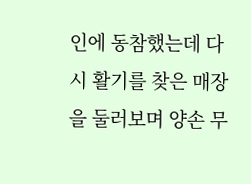인에 동참했는데 다시 활기를 찾은 매장을 둘러보며 양손 무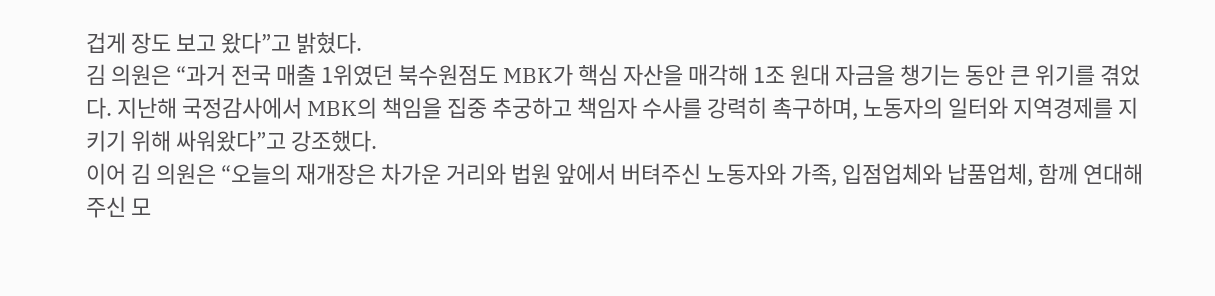겁게 장도 보고 왔다”고 밝혔다.
김 의원은 “과거 전국 매출 1위였던 북수원점도 MBK가 핵심 자산을 매각해 1조 원대 자금을 챙기는 동안 큰 위기를 겪었다. 지난해 국정감사에서 MBK의 책임을 집중 추궁하고 책임자 수사를 강력히 촉구하며, 노동자의 일터와 지역경제를 지키기 위해 싸워왔다”고 강조했다.
이어 김 의원은 “오늘의 재개장은 차가운 거리와 법원 앞에서 버텨주신 노동자와 가족, 입점업체와 납품업체, 함께 연대해주신 모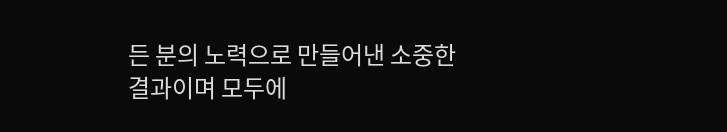든 분의 노력으로 만들어낸 소중한 결과이며 모두에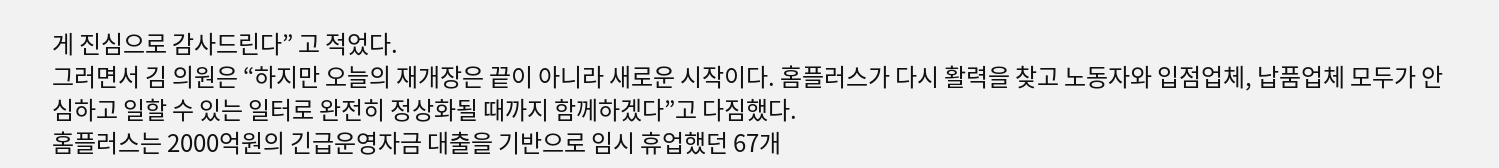게 진심으로 감사드린다” 고 적었다.
그러면서 김 의원은 “하지만 오늘의 재개장은 끝이 아니라 새로운 시작이다. 홈플러스가 다시 활력을 찾고 노동자와 입점업체, 납품업체 모두가 안심하고 일할 수 있는 일터로 완전히 정상화될 때까지 함께하겠다”고 다짐했다.
홈플러스는 2000억원의 긴급운영자금 대출을 기반으로 임시 휴업했던 67개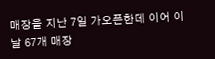매장을 지난 7일 가오픈한데 이어 이날 67개 매장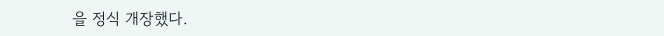을 정식 개장했다.